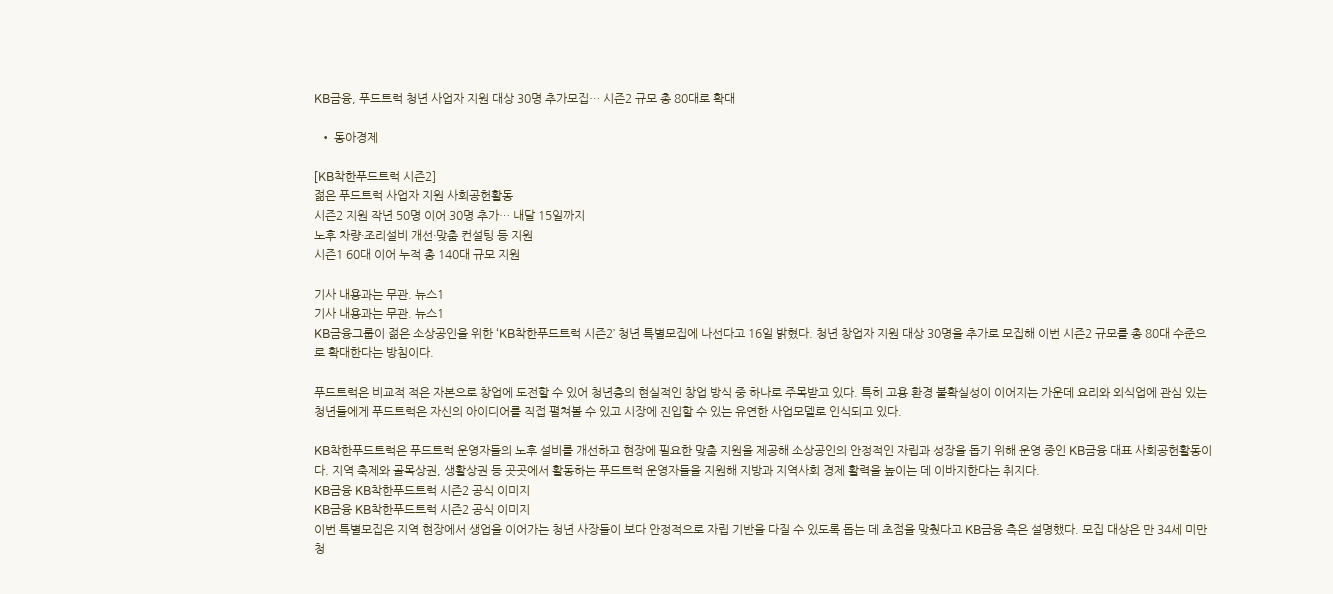KB금융, 푸드트럭 청년 사업자 지원 대상 30명 추가모집… 시즌2 규모 총 80대로 확대

  • 동아경제

[KB착한푸드트럭 시즌2]
젊은 푸드트럭 사업자 지원 사회공헌활동
시즌2 지원 작년 50명 이어 30명 추가… 내달 15일까지
노후 차량·조리설비 개선·맞춤 컨설팅 등 지원
시즌1 60대 이어 누적 총 140대 규모 지원

기사 내용과는 무관. 뉴스1
기사 내용과는 무관. 뉴스1
KB금융그룹이 젊은 소상공인을 위한 ‘KB착한푸드트럭 시즌2’ 청년 특별모집에 나선다고 16일 밝혔다. 청년 창업자 지원 대상 30명을 추가로 모집해 이번 시즌2 규모를 총 80대 수준으로 확대한다는 방침이다.

푸드트럭은 비교적 적은 자본으로 창업에 도전할 수 있어 청년층의 현실적인 창업 방식 중 하나로 주목받고 있다. 특히 고용 환경 불확실성이 이어지는 가운데 요리와 외식업에 관심 있는 청년들에게 푸드트럭은 자신의 아이디어를 직접 펼쳐볼 수 있고 시장에 진입할 수 있는 유연한 사업모델로 인식되고 있다.

KB착한푸드트럭은 푸드트럭 운영자들의 노후 설비를 개선하고 현장에 필요한 맞춤 지원을 제공해 소상공인의 안정적인 자립과 성장을 돕기 위해 운영 중인 KB금융 대표 사회공헌활동이다. 지역 축제와 골목상권, 생활상권 등 곳곳에서 활동하는 푸드트럭 운영자들을 지원해 지방과 지역사회 경제 활력을 높이는 데 이바지한다는 취지다.
KB금융 KB착한푸드트럭 시즌2 공식 이미지
KB금융 KB착한푸드트럭 시즌2 공식 이미지
이번 특별모집은 지역 현장에서 생업을 이어가는 청년 사장들이 보다 안정적으로 자립 기반을 다질 수 있도록 돕는 데 초점을 맞췄다고 KB금융 측은 설명했다. 모집 대상은 만 34세 미만 청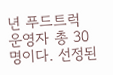년 푸드트럭 운영자 총 30명이다. 선정된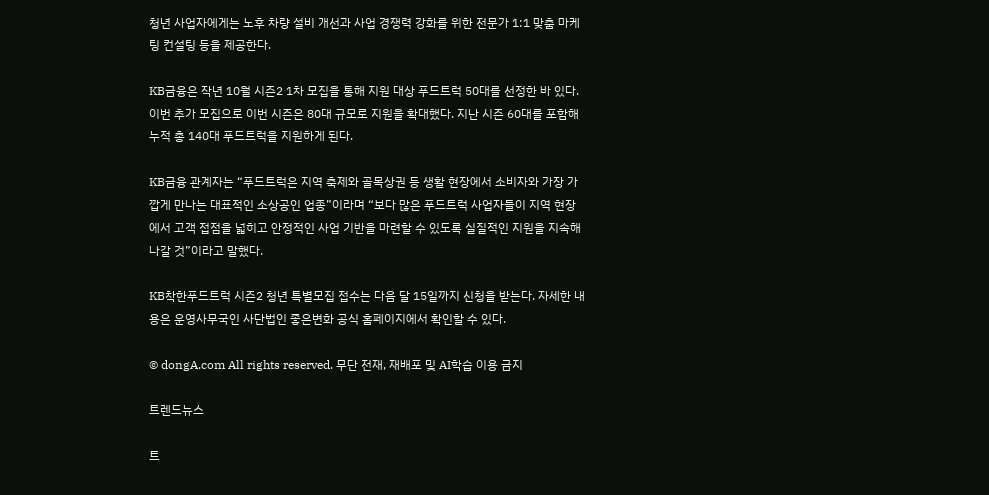청년 사업자에게는 노후 차량 설비 개선과 사업 경쟁력 강화를 위한 전문가 1:1 맞춤 마케팅 컨설팅 등을 제공한다.

KB금융은 작년 10월 시즌2 1차 모집을 통해 지원 대상 푸드트럭 50대를 선정한 바 있다. 이번 추가 모집으로 이번 시즌은 80대 규모로 지원을 확대했다. 지난 시즌 60대를 포함해 누적 총 140대 푸드트럭을 지원하게 된다.

KB금융 관계자는 “푸드트럭은 지역 축제와 골목상권 등 생활 현장에서 소비자와 가장 가깝게 만나는 대표적인 소상공인 업종”이라며 “보다 많은 푸드트럭 사업자들이 지역 현장에서 고객 접점을 넓히고 안정적인 사업 기반을 마련할 수 있도록 실질적인 지원을 지속해 나갈 것”이라고 말했다.

KB착한푸드트럭 시즌2 청년 특별모집 접수는 다음 달 15일까지 신청을 받는다. 자세한 내용은 운영사무국인 사단법인 좋은변화 공식 홈페이지에서 확인할 수 있다.

© dongA.com All rights reserved. 무단 전재, 재배포 및 AI학습 이용 금지

트렌드뉴스

트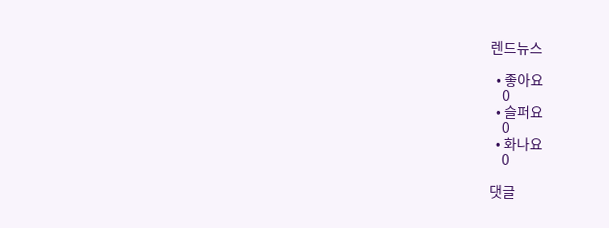렌드뉴스

  • 좋아요
    0
  • 슬퍼요
    0
  • 화나요
    0

댓글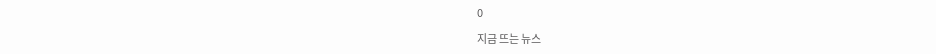0

지금 뜨는 뉴스